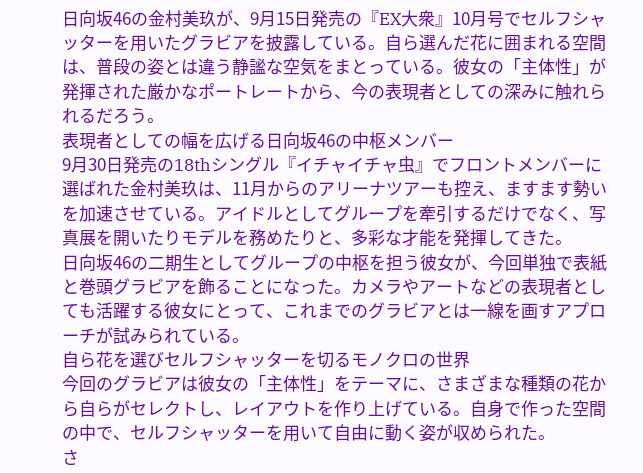日向坂46の金村美玖が、9月15日発売の『EX大衆』10月号でセルフシャッターを用いたグラビアを披露している。自ら選んだ花に囲まれる空間は、普段の姿とは違う静謐な空気をまとっている。彼女の「主体性」が発揮された厳かなポートレートから、今の表現者としての深みに触れられるだろう。
表現者としての幅を広げる日向坂46の中枢メンバー
9月30日発売の18thシングル『イチャイチャ虫』でフロントメンバーに選ばれた金村美玖は、11月からのアリーナツアーも控え、ますます勢いを加速させている。アイドルとしてグループを牽引するだけでなく、写真展を開いたりモデルを務めたりと、多彩な才能を発揮してきた。
日向坂46の二期生としてグループの中枢を担う彼女が、今回単独で表紙と巻頭グラビアを飾ることになった。カメラやアートなどの表現者としても活躍する彼女にとって、これまでのグラビアとは一線を画すアプローチが試みられている。
自ら花を選びセルフシャッターを切るモノクロの世界
今回のグラビアは彼女の「主体性」をテーマに、さまざまな種類の花から自らがセレクトし、レイアウトを作り上げている。自身で作った空間の中で、セルフシャッターを用いて自由に動く姿が収められた。
さ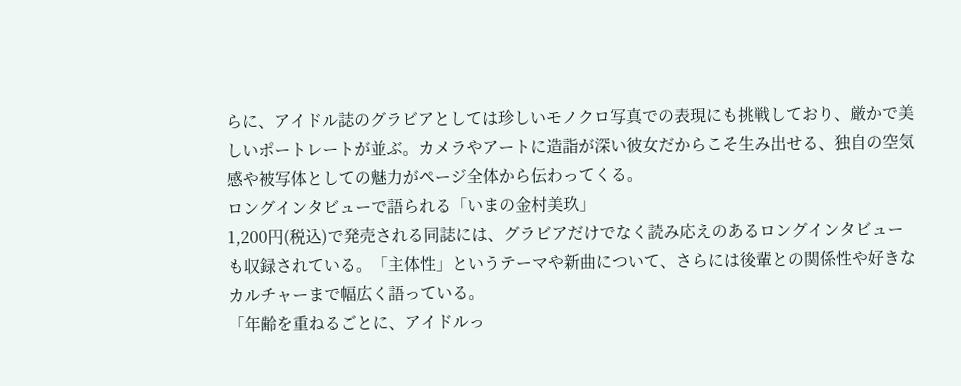らに、アイドル誌のグラビアとしては珍しいモノクロ写真での表現にも挑戦しており、厳かで美しいポートレートが並ぶ。カメラやアートに造詣が深い彼女だからこそ生み出せる、独自の空気感や被写体としての魅力がページ全体から伝わってくる。
ロングインタビューで語られる「いまの金村美玖」
1,200円(税込)で発売される同誌には、グラビアだけでなく読み応えのあるロングインタビューも収録されている。「主体性」というテーマや新曲について、さらには後輩との関係性や好きなカルチャーまで幅広く語っている。
「年齢を重ねるごとに、アイドルっ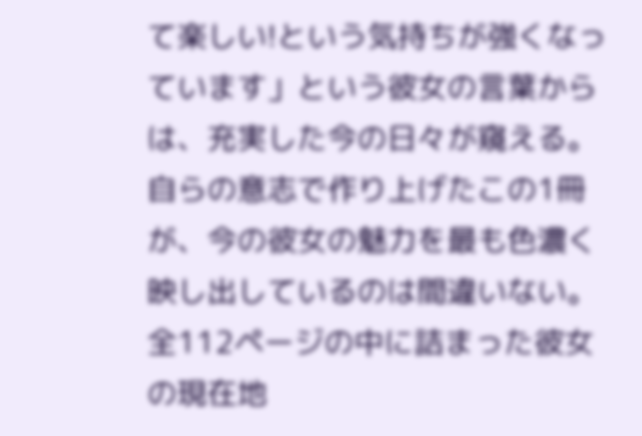て楽しい!という気持ちが強くなっています」という彼女の言葉からは、充実した今の日々が窺える。自らの意志で作り上げたこの1冊が、今の彼女の魅力を最も色濃く映し出しているのは間違いない。全112ページの中に詰まった彼女の現在地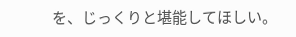を、じっくりと堪能してほしい。